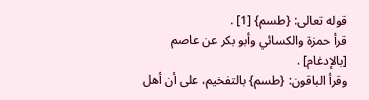قوله تعالى: {طسم} [1] .
قرأ حمزة والكسائي وأبو بكر عن عاصم [بالإدغام] .
وقرأ الباقون: {طسم} بالتفخيم، على أن أهل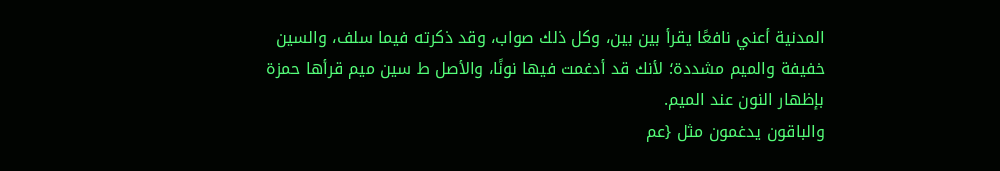المدنية أعني نافعًا يقرأ بين بين، وكل ذلك صواب، وقد ذكرته فيما سلف، والسين خفيفة والميم مشددة؛ لأنك قد أدغمت فيها نونًا، والأصل ط سين ميم قرأها حمزة بإظهار النون عند الميم.
والباقون يدغمون مثل {عم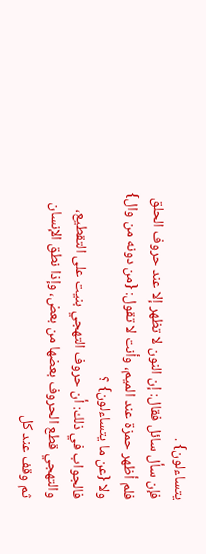يتساءلون} .
فإن سأل سائل فقال: إن النون لا تظهر إلا عند حروف الحلق فلم أظهر حمزة عند الميم، وأنت لا تقول: {من دونه من وال}
ولا {عن ما يتساءلون} ؟
فالجواب في ذلك: أن حروف التهجي بنيت على التقطيع، والتهجي قطع الحروف بعضها من بعض، وإذا نطق الإنسان ثم وقف عند كل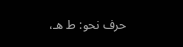حرف نحو: ط هـ،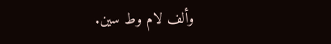وألف لام وط سين.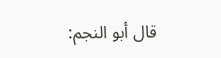قال أبو النجم: